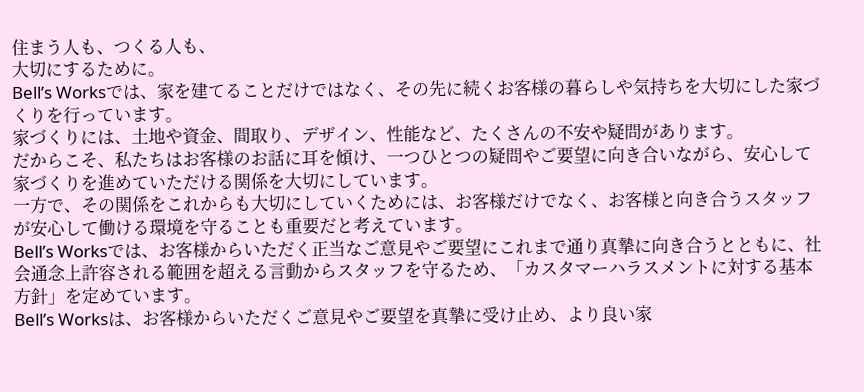住まう人も、つくる人も、
大切にするために。
Bell’s Worksでは、家を建てることだけではなく、その先に続くお客様の暮らしや気持ちを大切にした家づくりを行っています。
家づくりには、土地や資金、間取り、デザイン、性能など、たくさんの不安や疑問があります。
だからこそ、私たちはお客様のお話に耳を傾け、一つひとつの疑問やご要望に向き合いながら、安心して家づくりを進めていただける関係を大切にしています。
一方で、その関係をこれからも大切にしていくためには、お客様だけでなく、お客様と向き合うスタッフが安心して働ける環境を守ることも重要だと考えています。
Bell’s Worksでは、お客様からいただく正当なご意見やご要望にこれまで通り真摯に向き合うとともに、社会通念上許容される範囲を超える言動からスタッフを守るため、「カスタマーハラスメントに対する基本方針」を定めています。
Bell’s Worksは、お客様からいただくご意見やご要望を真摯に受け止め、より良い家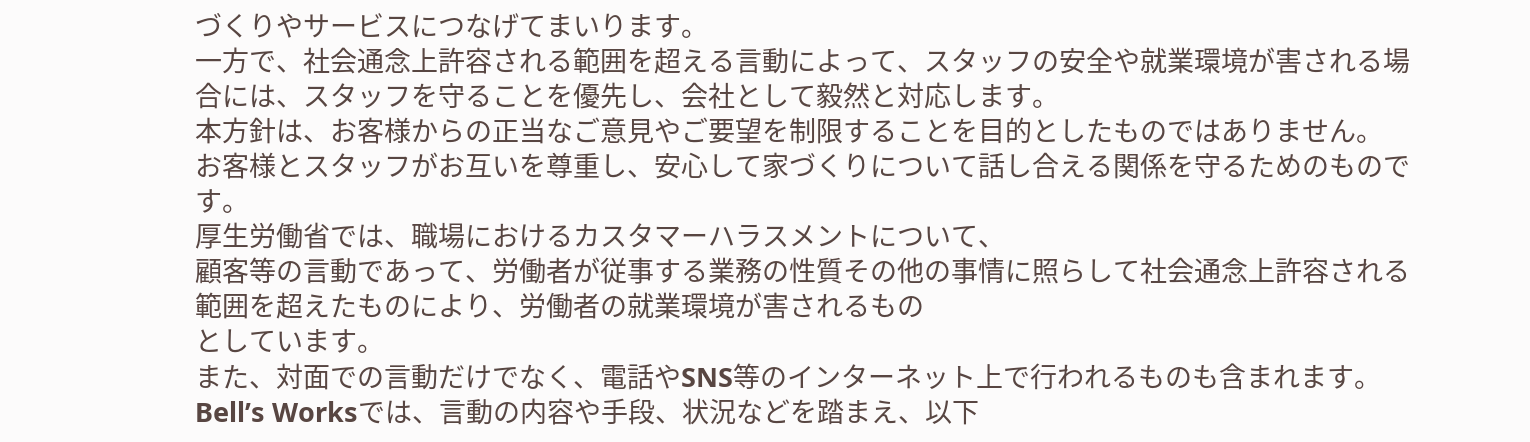づくりやサービスにつなげてまいります。
一方で、社会通念上許容される範囲を超える言動によって、スタッフの安全や就業環境が害される場合には、スタッフを守ることを優先し、会社として毅然と対応します。
本方針は、お客様からの正当なご意見やご要望を制限することを目的としたものではありません。
お客様とスタッフがお互いを尊重し、安心して家づくりについて話し合える関係を守るためのものです。
厚生労働省では、職場におけるカスタマーハラスメントについて、
顧客等の言動であって、労働者が従事する業務の性質その他の事情に照らして社会通念上許容される範囲を超えたものにより、労働者の就業環境が害されるもの
としています。
また、対面での言動だけでなく、電話やSNS等のインターネット上で行われるものも含まれます。
Bell’s Worksでは、言動の内容や手段、状況などを踏まえ、以下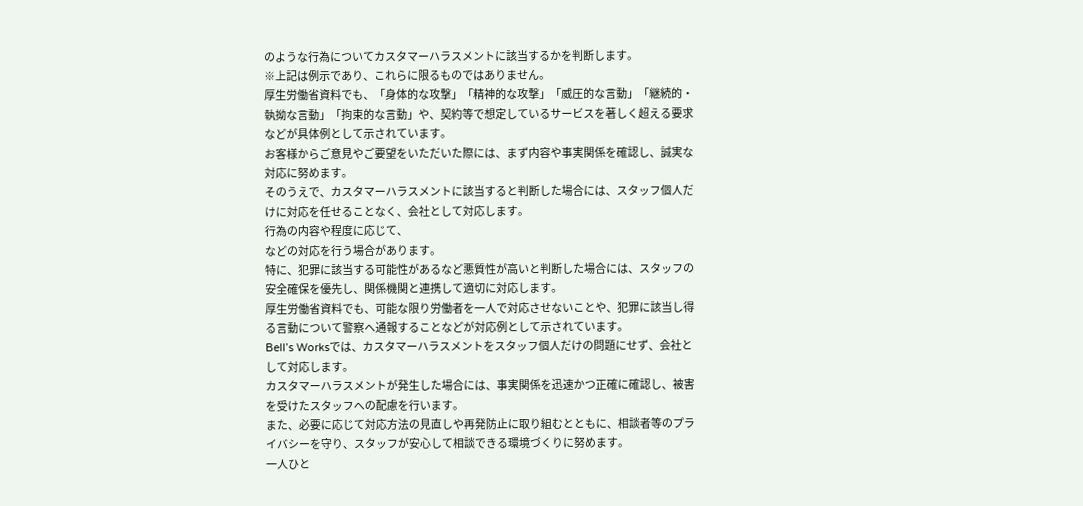のような行為についてカスタマーハラスメントに該当するかを判断します。
※上記は例示であり、これらに限るものではありません。
厚生労働省資料でも、「身体的な攻撃」「精神的な攻撃」「威圧的な言動」「継続的・執拗な言動」「拘束的な言動」や、契約等で想定しているサービスを著しく超える要求などが具体例として示されています。
お客様からご意見やご要望をいただいた際には、まず内容や事実関係を確認し、誠実な対応に努めます。
そのうえで、カスタマーハラスメントに該当すると判断した場合には、スタッフ個人だけに対応を任せることなく、会社として対応します。
行為の内容や程度に応じて、
などの対応を行う場合があります。
特に、犯罪に該当する可能性があるなど悪質性が高いと判断した場合には、スタッフの安全確保を優先し、関係機関と連携して適切に対応します。
厚生労働省資料でも、可能な限り労働者を一人で対応させないことや、犯罪に該当し得る言動について警察へ通報することなどが対応例として示されています。
Bell’s Worksでは、カスタマーハラスメントをスタッフ個人だけの問題にせず、会社として対応します。
カスタマーハラスメントが発生した場合には、事実関係を迅速かつ正確に確認し、被害を受けたスタッフへの配慮を行います。
また、必要に応じて対応方法の見直しや再発防止に取り組むとともに、相談者等のプライバシーを守り、スタッフが安心して相談できる環境づくりに努めます。
一人ひと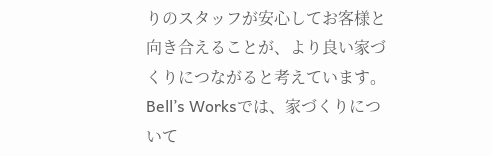りのスタッフが安心してお客様と向き合えることが、より良い家づくりにつながると考えています。
Bell’s Worksでは、家づくりについて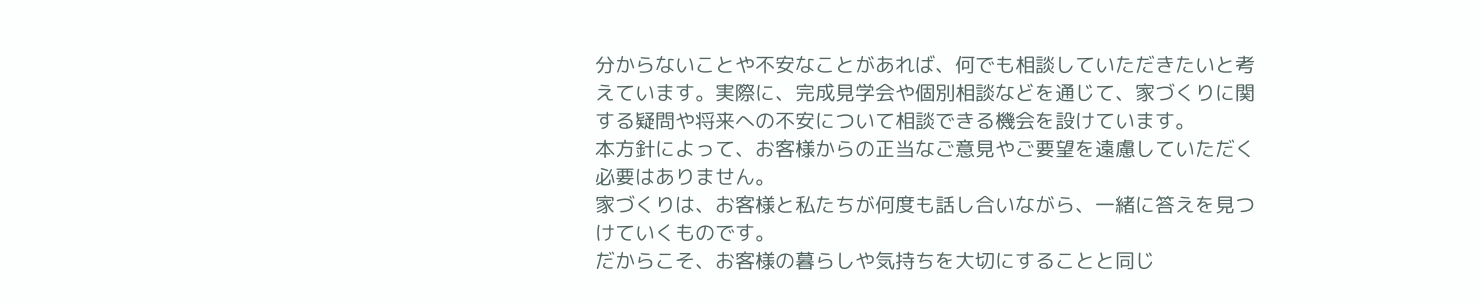分からないことや不安なことがあれば、何でも相談していただきたいと考えています。実際に、完成見学会や個別相談などを通じて、家づくりに関する疑問や将来への不安について相談できる機会を設けています。
本方針によって、お客様からの正当なご意見やご要望を遠慮していただく必要はありません。
家づくりは、お客様と私たちが何度も話し合いながら、一緒に答えを見つけていくものです。
だからこそ、お客様の暮らしや気持ちを大切にすることと同じ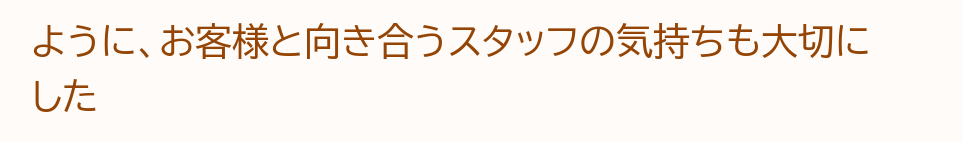ように、お客様と向き合うスタッフの気持ちも大切にした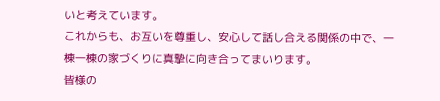いと考えています。
これからも、お互いを尊重し、安心して話し合える関係の中で、一棟一棟の家づくりに真摯に向き合ってまいります。
皆様の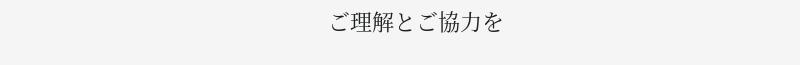ご理解とご協力を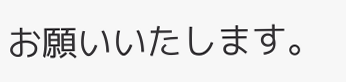お願いいたします。